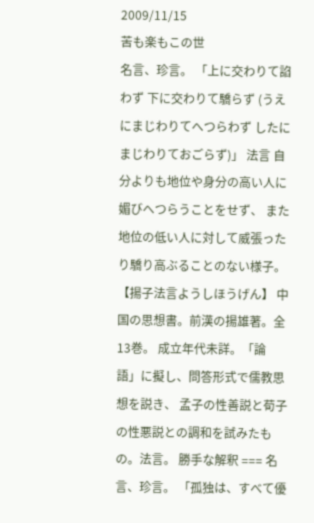2009/11/15
苦も楽もこの世
名言、珍言。 「上に交わりて諂わず 下に交わりて驕らず (うえにまじわりてへつらわず したにまじわりておごらず)」 法言 自分よりも地位や身分の高い人に媚びへつらうことをせず、 また地位の低い人に対して威張ったり驕り高ぶることのない様子。 【揚子法言ようしほうげん】 中国の思想書。前漢の揚雄著。全13巻。 成立年代未詳。「論語」に擬し、問答形式で儒教思想を説き、 孟子の性善説と荀子の性悪説との調和を試みたもの。法言。 勝手な解釈 === 名言、珍言。 「孤独は、すべて優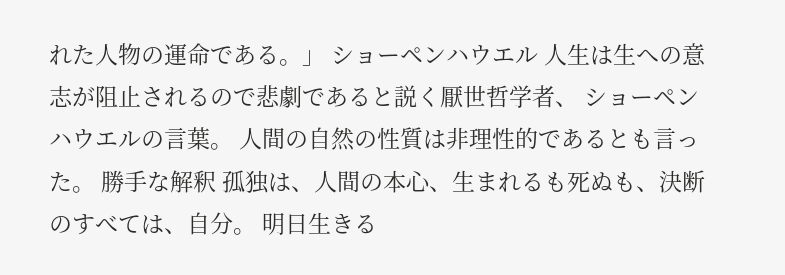れた人物の運命である。」 ショーペンハウエル 人生は生への意志が阻止されるので悲劇であると説く厭世哲学者、 ショーペンハウエルの言葉。 人間の自然の性質は非理性的であるとも言った。 勝手な解釈 孤独は、人間の本心、生まれるも死ぬも、決断のすべては、自分。 明日生きる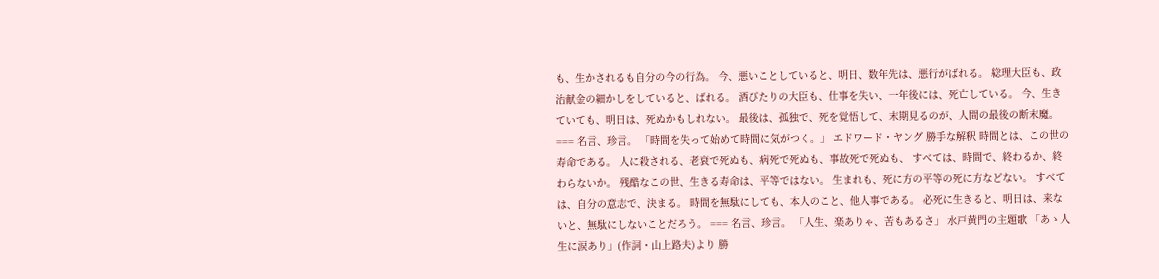も、生かされるも自分の今の行為。 今、悪いことしていると、明日、数年先は、悪行がばれる。 総理大臣も、政治献金の細かしをしていると、ばれる。 酒びたりの大臣も、仕事を失い、一年後には、死亡している。 今、生きていても、明日は、死ぬかもしれない。 最後は、孤独で、死を覚悟して、末期見るのが、人間の最後の断末魔。 === 名言、珍言。 「時間を失って始めて時間に気がつく。」 エドワード・ヤング 勝手な解釈 時間とは、この世の寿命である。 人に殺される、老衰で死ぬも、病死で死ぬも、事故死で死ぬも、 すべては、時間で、終わるか、終わらないか。 残酷なこの世、生きる寿命は、平等ではない。 生まれも、死に方の平等の死に方などない。 すべては、自分の意志で、決まる。 時間を無駄にしても、本人のこと、他人事である。 必死に生きると、明日は、来ないと、無駄にしないことだろう。 === 名言、珍言。 「人生、楽ありゃ、苦もあるさ」 水戸黄門の主題歌 「あゝ人生に涙あり」(作詞・山上路夫)より 勝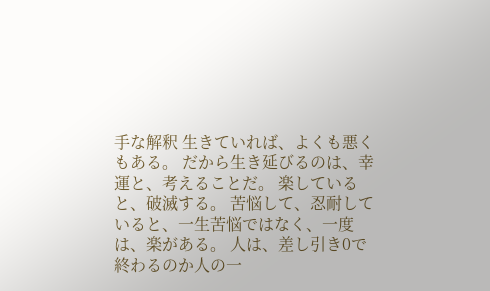手な解釈 生きていれば、よくも悪くもある。 だから生き延びるのは、幸運と、考えることだ。 楽していると、破滅する。 苦悩して、忍耐していると、一生苦悩ではなく、一度は、楽がある。 人は、差し引き0で終わるのか人の一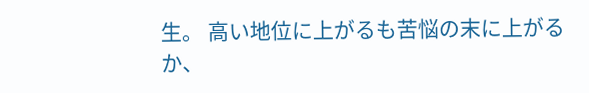生。 高い地位に上がるも苦悩の末に上がるか、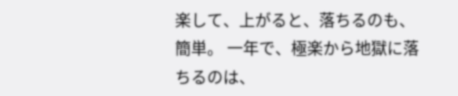楽して、上がると、落ちるのも、簡単。 一年で、極楽から地獄に落ちるのは、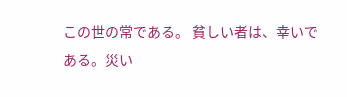この世の常である。 貧しい者は、幸いである。災い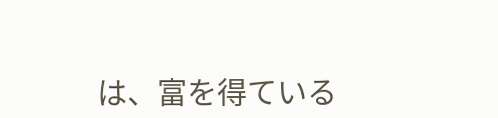は、富を得ている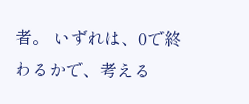者。 いずれは、0で終わるかで、考える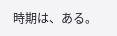時期は、ある。